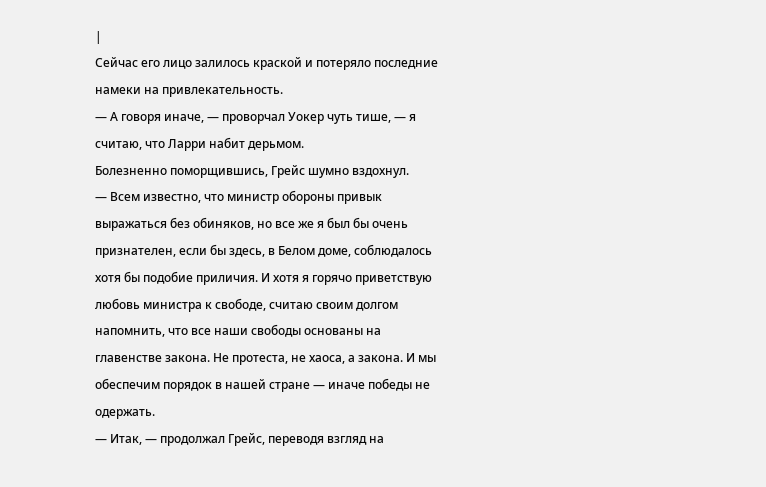|
Сейчас его лицо залилось краской и потеряло последние намеки на привлекательность.
— А говоря иначе, — проворчал Уокер чуть тише, — я считаю, что Ларри набит дерьмом.
Болезненно поморщившись, Грейс шумно вздохнул.
— Всем известно, что министр обороны привык выражаться без обиняков, но все же я был бы очень признателен, если бы здесь, в Белом доме, соблюдалось хотя бы подобие приличия. И хотя я горячо приветствую любовь министра к свободе, считаю своим долгом напомнить, что все наши свободы основаны на главенстве закона. Не протеста, не хаоса, а закона. И мы обеспечим порядок в нашей стране — иначе победы не одержать.
— Итак, — продолжал Грейс, переводя взгляд на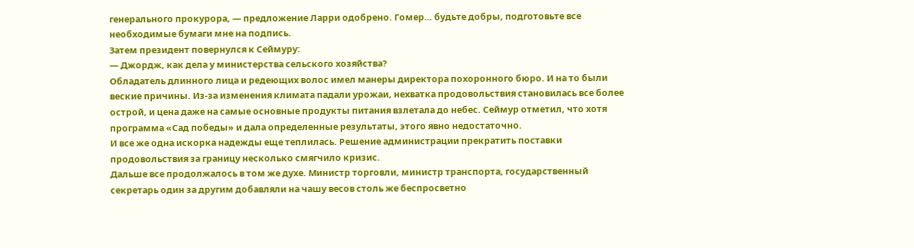генерального прокурора, — предложение Ларри одобрено. Гомер… будьте добры, подготовьте все необходимые бумаги мне на подпись.
Затем президент повернулся к Сеймуру:
— Джордж, как дела у министерства сельского хозяйства?
Обладатель длинного лица и редеющих волос имел манеры директора похоронного бюро. И на то были веские причины. Из-за изменения климата падали урожаи, нехватка продовольствия становилась все более острой, и цена даже на самые основные продукты питания взлетала до небес. Сеймур отметил, что хотя программа «Сад победы» и дала определенные результаты, этого явно недостаточно.
И все же одна искорка надежды еще теплилась. Решение администрации прекратить поставки продовольствия за границу несколько смягчило кризис.
Дальше все продолжалось в том же духе. Министр торговли, министр транспорта, государственный секретарь один за другим добавляли на чашу весов столь же беспросветно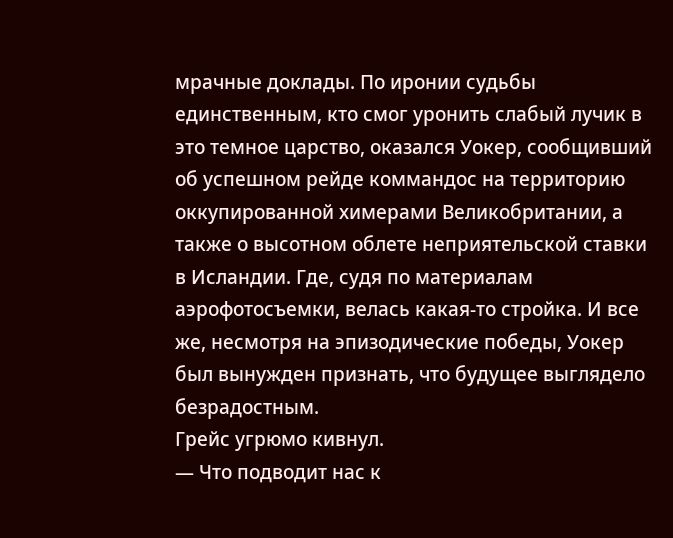мрачные доклады. По иронии судьбы единственным, кто смог уронить слабый лучик в это темное царство, оказался Уокер, сообщивший об успешном рейде коммандос на территорию оккупированной химерами Великобритании, а также о высотном облете неприятельской ставки в Исландии. Где, судя по материалам аэрофотосъемки, велась какая-то стройка. И все же, несмотря на эпизодические победы, Уокер был вынужден признать, что будущее выглядело безрадостным.
Грейс угрюмо кивнул.
— Что подводит нас к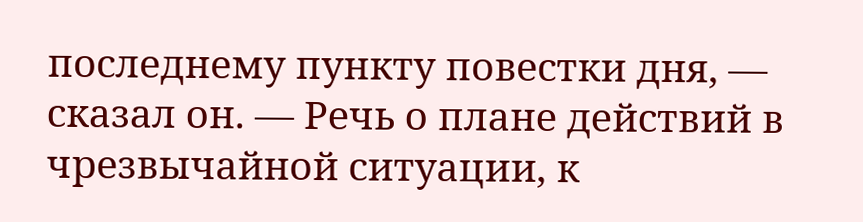последнему пункту повестки дня, — сказал он. — Речь о плане действий в чрезвычайной ситуации, к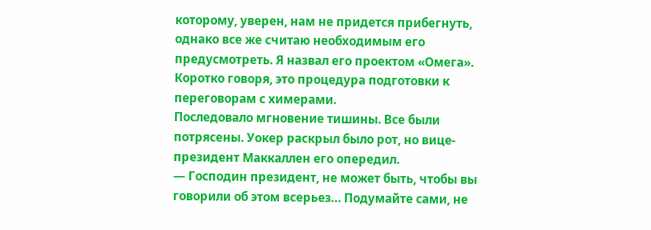которому, уверен, нам не придется прибегнуть, однако все же считаю необходимым его предусмотреть. Я назвал его проектом «Омега». Коротко говоря, это процедура подготовки к переговорам с химерами.
Последовало мгновение тишины. Все были потрясены. Уокер раскрыл было рот, но вице-президент Маккаллен его опередил.
— Господин президент, не может быть, чтобы вы говорили об этом всерьез… Подумайте сами, не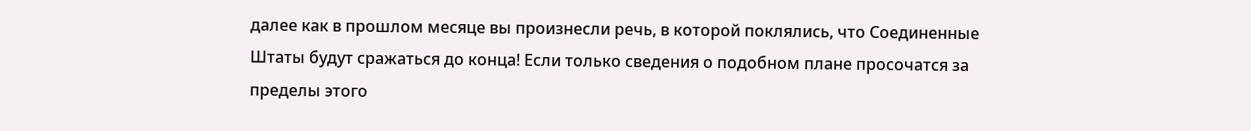далее как в прошлом месяце вы произнесли речь, в которой поклялись, что Соединенные Штаты будут сражаться до конца! Если только сведения о подобном плане просочатся за пределы этого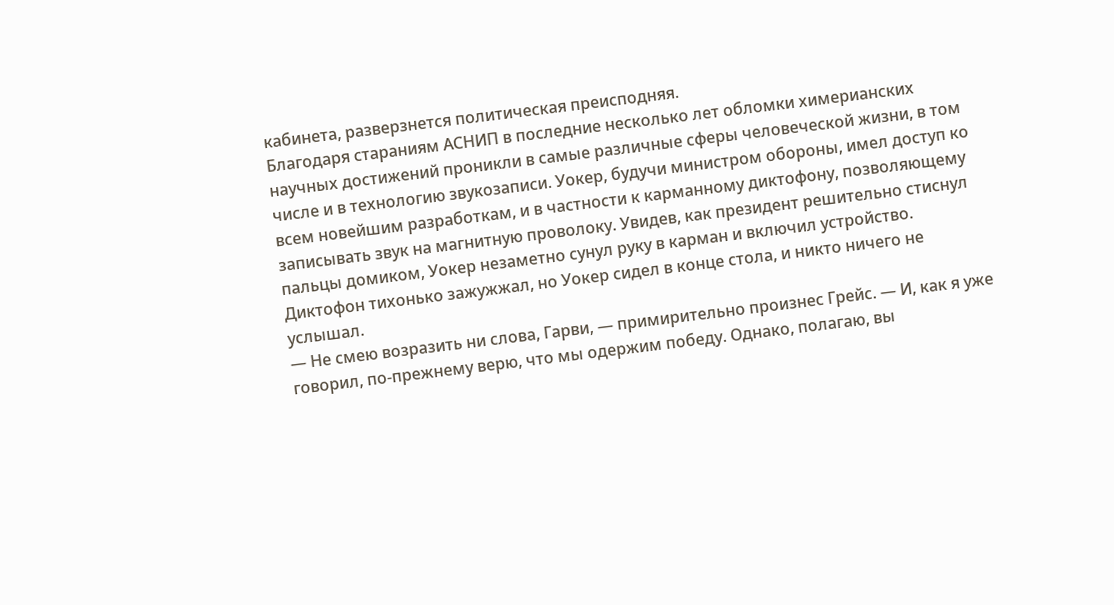кабинета, разверзнется политическая преисподняя.
Благодаря стараниям АСНИП в последние несколько лет обломки химерианских научных достижений проникли в самые различные сферы человеческой жизни, в том числе и в технологию звукозаписи. Уокер, будучи министром обороны, имел доступ ко всем новейшим разработкам, и в частности к карманному диктофону, позволяющему записывать звук на магнитную проволоку. Увидев, как президент решительно стиснул пальцы домиком, Уокер незаметно сунул руку в карман и включил устройство. Диктофон тихонько зажужжал, но Уокер сидел в конце стола, и никто ничего не услышал.
— Не смею возразить ни слова, Гарви, — примирительно произнес Грейс. — И, как я уже говорил, по-прежнему верю, что мы одержим победу. Однако, полагаю, вы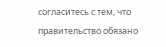согласитесь с тем, что правительство обязано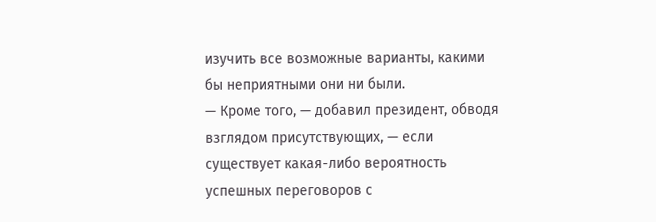изучить все возможные варианты, какими бы неприятными они ни были.
— Кроме того, — добавил президент, обводя взглядом присутствующих, — если существует какая-либо вероятность успешных переговоров с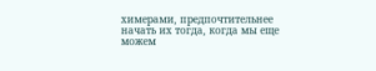химерами, предпочтительнее начать их тогда, когда мы еще можем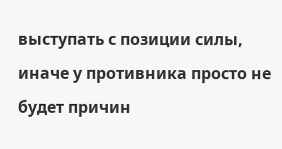выступать с позиции силы, иначе у противника просто не будет причин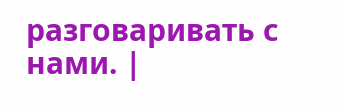разговаривать с нами. |